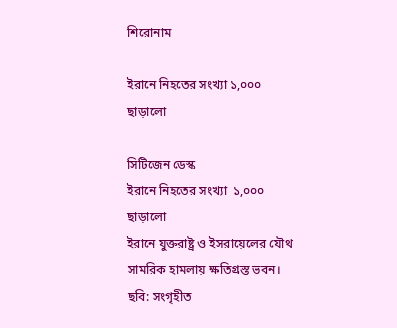শিরোনাম

ইরানে নিহতের সংখ্যা ১,০০০ ছাড়ালো

সিটিজেন ডেস্ক
ইরানে নিহতের সংখ্যা  ১,০০০ ছাড়ালো
ইরানে যুক্তরাষ্ট্র ও ইসরায়েলের যৌথ সামরিক হামলায় ক্ষতিগ্রস্ত ভবন। ছবি: সংগৃহীত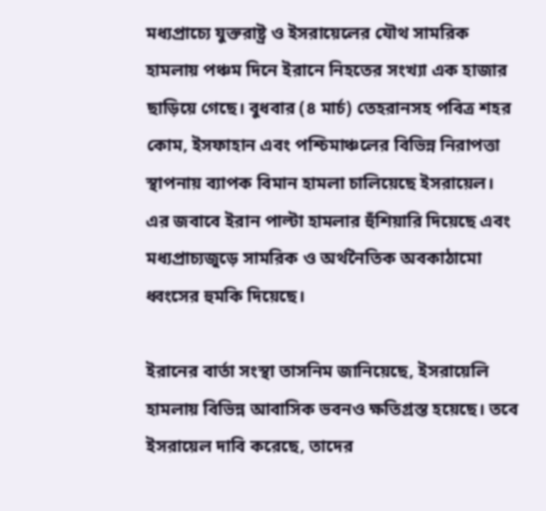মধ্যপ্রাচ্যে যুক্তরাষ্ট্র ও ইসরায়েলের যৌথ সামরিক হামলায় পঞ্চম দিনে ইরানে নিহতের সংখ্যা এক হাজার ছাড়িয়ে গেছে। বুধবার (৪ মার্চ) তেহরানসহ পবিত্র শহর কোম, ইসফাহান এবং পশ্চিমাঞ্চলের বিভিন্ন নিরাপত্তা স্থাপনায় ব্যাপক বিমান হামলা চালিয়েছে ইসরায়েল। এর জবাবে ইরান পাল্টা হামলার হুঁশিয়ারি দিয়েছে এবং মধ্যপ্রাচ্যজুড়ে সামরিক ও অর্থনৈতিক অবকাঠামো ধ্বংসের হুমকি দিয়েছে।

ইরানের বার্তা সংস্থা তাসনিম জানিয়েছে, ইসরায়েলি হামলায় বিভিন্ন আবাসিক ভবনও ক্ষতিগ্রস্ত হয়েছে। তবে ইসরায়েল দাবি করেছে, তাদের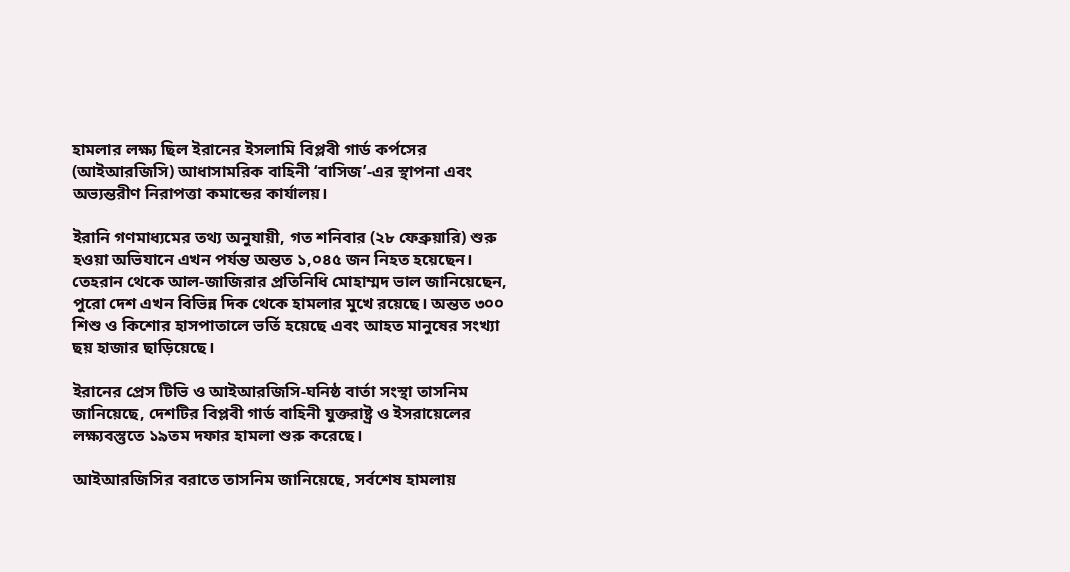হামলার লক্ষ্য ছিল ইরানের ইসলামি বিপ্লবী গার্ড কর্পসের (আইআরজিসি) আধাসামরিক বাহিনী ‘বাসিজ’-এর স্থাপনা এবং অভ্যন্তরীণ নিরাপত্তা কমান্ডের কার্যালয়।

ইরানি গণমাধ্যমের তথ্য অনুযায়ী, গত শনিবার (২৮ ফেব্রুয়ারি) শুরু হওয়া অভিযানে এখন পর্যন্ত অন্তত ১,০৪৫ জন নিহত হয়েছেন। তেহরান থেকে আল-জাজিরার প্রতিনিধি মোহাম্মদ ভাল জানিয়েছেন, পুরো দেশ এখন বিভিন্ন দিক থেকে হামলার মুখে রয়েছে। অন্তত ৩০০ শিশু ও কিশোর হাসপাতালে ভর্তি হয়েছে এবং আহত মানুষের সংখ্যা ছয় হাজার ছাড়িয়েছে।

ইরানের প্রেস টিভি ও আইআরজিসি-ঘনিষ্ঠ বার্তা সংস্থা তাসনিম জানিয়েছে, দেশটির বিপ্লবী গার্ড বাহিনী যুক্তরাষ্ট্র ও ইসরায়েলের লক্ষ্যবস্তুতে ১৯তম দফার হামলা শুরু করেছে।

আইআরজিসির বরাতে তাসনিম জানিয়েছে, সর্বশেষ হামলায়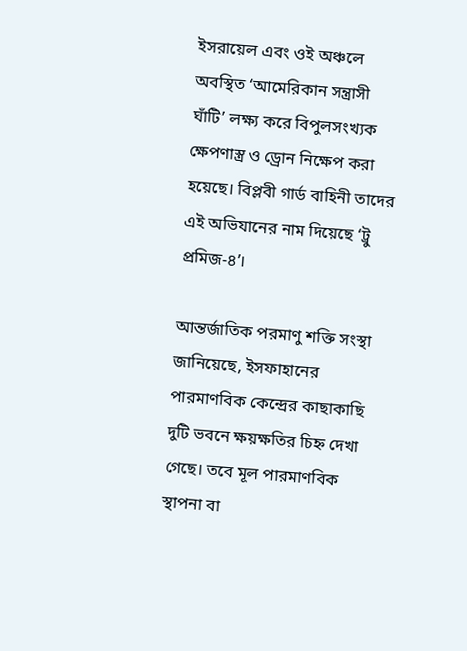ইসরায়েল এবং ওই অঞ্চলে অবস্থিত ‘আমেরিকান সন্ত্রাসী ঘাঁটি’ লক্ষ্য করে বিপুলসংখ্যক ক্ষেপণাস্ত্র ও ড্রোন নিক্ষেপ করা হয়েছে। বিপ্লবী গার্ড বাহিনী তাদের এই অভিযানের নাম দিয়েছে ‘ট্রু প্রমিজ-৪’।

আন্তর্জাতিক পরমাণু শক্তি সংস্থা জানিয়েছে, ইসফাহানের পারমাণবিক কেন্দ্রের কাছাকাছি দুটি ভবনে ক্ষয়ক্ষতির চিহ্ন দেখা গেছে। তবে মূল পারমাণবিক স্থাপনা বা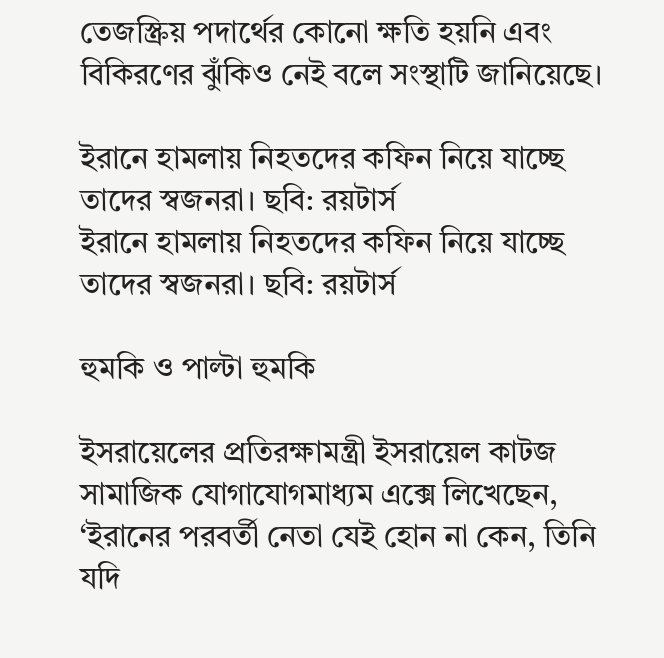তেজস্ক্রিয় পদার্থের কোনো ক্ষতি হয়নি এবং বিকিরণের ঝুঁকিও নেই বলে সংস্থাটি জানিয়েছে।

ইরানে হামলায় নিহতদের কফিন নিয়ে যাচ্ছে তাদের স্বজনরা। ছবি: রয়টার্স
ইরানে হামলায় নিহতদের কফিন নিয়ে যাচ্ছে তাদের স্বজনরা। ছবি: রয়টার্স

হুমকি ও পাল্টা হুমকি

ইসরায়েলের প্রতিরক্ষামন্ত্রী ইসরায়েল কাটজ সামাজিক যোগাযোগমাধ্যম এক্সে লিখেছেন, ‘ইরানের পরবর্তী নেতা যেই হোন না কেন, তিনি যদি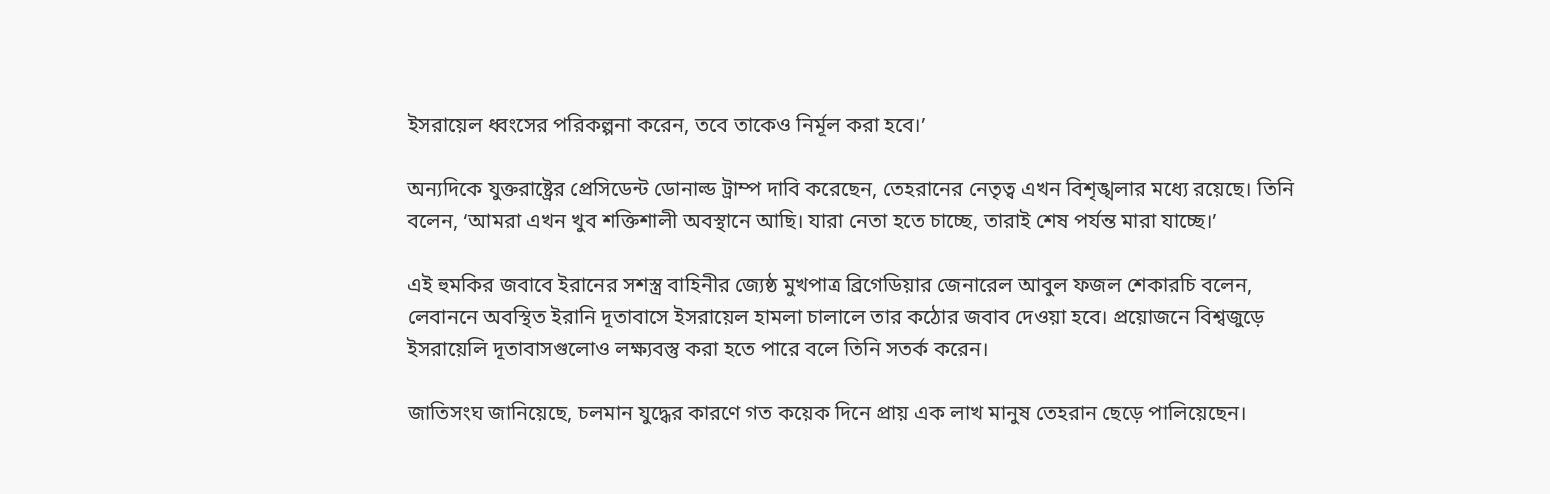ইসরায়েল ধ্বংসের পরিকল্পনা করেন, তবে তাকেও নির্মূল করা হবে।’

অন্যদিকে যুক্তরাষ্ট্রের প্রেসিডেন্ট ডোনাল্ড ট্রাম্প দাবি করেছেন, তেহরানের নেতৃত্ব এখন বিশৃঙ্খলার মধ্যে রয়েছে। তিনি বলেন, ‘আমরা এখন খুব শক্তিশালী অবস্থানে আছি। যারা নেতা হতে চাচ্ছে, তারাই শেষ পর্যন্ত মারা যাচ্ছে।’

এই হুমকির জবাবে ইরানের সশস্ত্র বাহিনীর জ্যেষ্ঠ মুখপাত্র ব্রিগেডিয়ার জেনারেল আবুল ফজল শেকারচি বলেন, লেবাননে অবস্থিত ইরানি দূতাবাসে ইসরায়েল হামলা চালালে তার কঠোর জবাব দেওয়া হবে। প্রয়োজনে বিশ্বজুড়ে ইসরায়েলি দূতাবাসগুলোও লক্ষ্যবস্তু করা হতে পারে বলে তিনি সতর্ক করেন।

জাতিসংঘ জানিয়েছে, চলমান যুদ্ধের কারণে গত কয়েক দিনে প্রায় এক লাখ মানুষ তেহরান ছেড়ে পালিয়েছেন।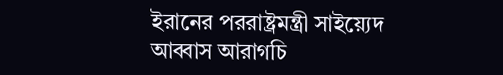ইরানের পররাষ্ট্রমন্ত্রী সাইয়্যেদ আব্বাস আরাগচি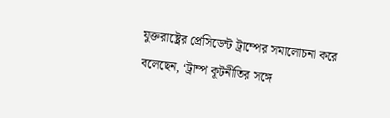যুক্তরাষ্ট্রের প্রেসিডেন্ট ট্রাম্পের সমালোচনা করে বলেছেন, ‘ট্রাম্প কূটনীতির সঙ্গে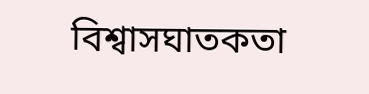বিশ্বাসঘাতকতা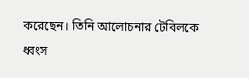করেছেন। তিনি আলোচনার টেবিলকে ধ্বংস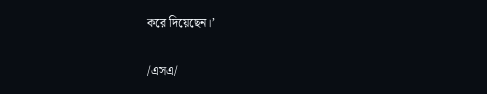করে দিয়েছেন।’

/এসএ/